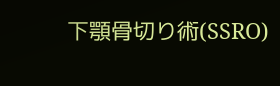下顎骨切り術(SSRO)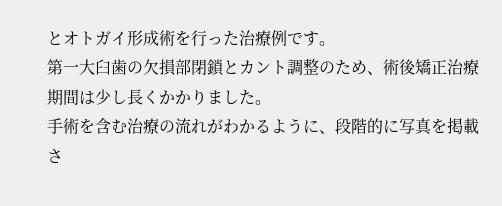とオトガイ形成術を行った治療例です。
第一大臼歯の欠損部閉鎖とカント調整のため、術後矯正治療期間は少し長くかかりました。
手術を含む治療の流れがわかるように、段階的に写真を掲載さ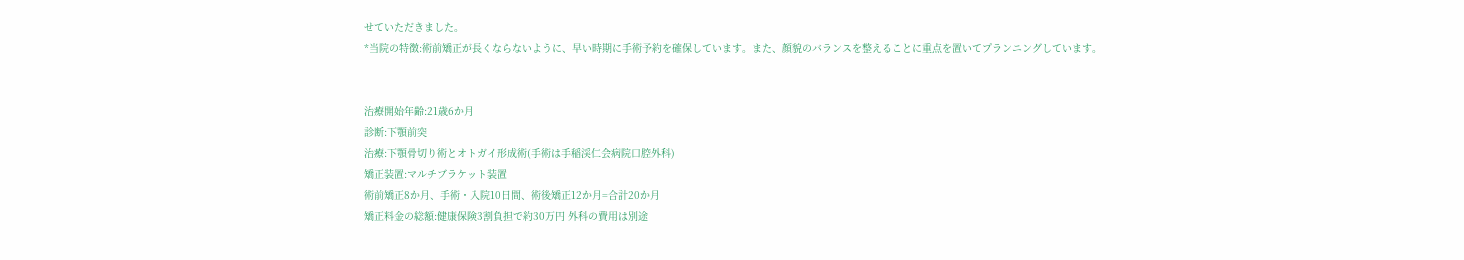せていただきました。
*当院の特徴:術前矯正が長くならないように、早い時期に手術予約を確保しています。また、顔貌のバランスを整えることに重点を置いてプランニングしています。


治療開始年齢:21歳6か月
診断:下顎前突
治療:下顎骨切り術とオトガイ形成術(手術は手稲渓仁会病院口腔外科)
矯正装置:マルチブラケット装置
術前矯正8か月、手術・入院10日間、術後矯正12か月=合計20か月
矯正料金の総額:健康保険3割負担で約30万円 外科の費用は別途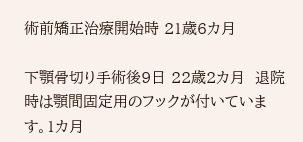術前矯正治療開始時 21歳6カ月

下顎骨切り手術後9日 22歳2カ月  退院時は顎間固定用のフックが付いています。1カ月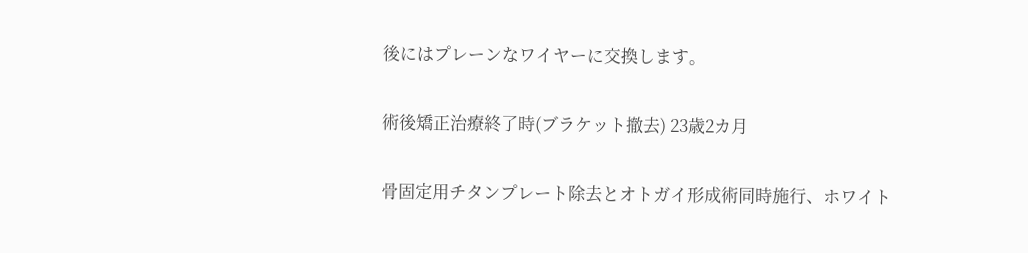後にはプレーンなワイヤーに交換します。

術後矯正治療終了時(ブラケット撤去) 23歳2カ月

骨固定用チタンプレート除去とオトガイ形成術同時施行、ホワイト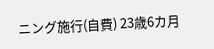ニング施行(自費) 23歳6カ月